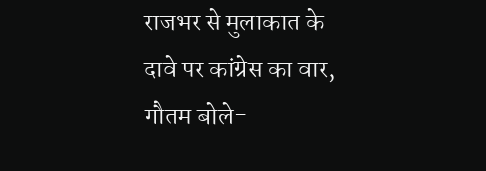राजभर से मुलाकात के दावे पर कांग्रेस का वार, गौतम बोले-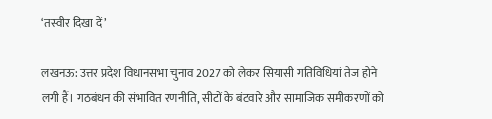‘तस्वीर दिखा दें’

लखनऊ: उत्तर प्रदेश विधानसभा चुनाव 2027 को लेकर सियासी गतिविधियां तेज होने लगी हैं। गठबंधन की संभावित रणनीति, सीटों के बंटवारे और सामाजिक समीकरणों को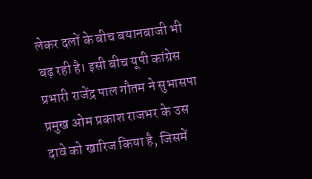लेकर दलों के बीच बयानबाजी भी बढ़ रही है। इसी बीच यूपी कांग्रेस प्रभारी राजेंद्र पाल गौतम ने सुभासपा प्रमुख ओम प्रकाश राजभर के उस दावे को खारिज किया है, जिसमें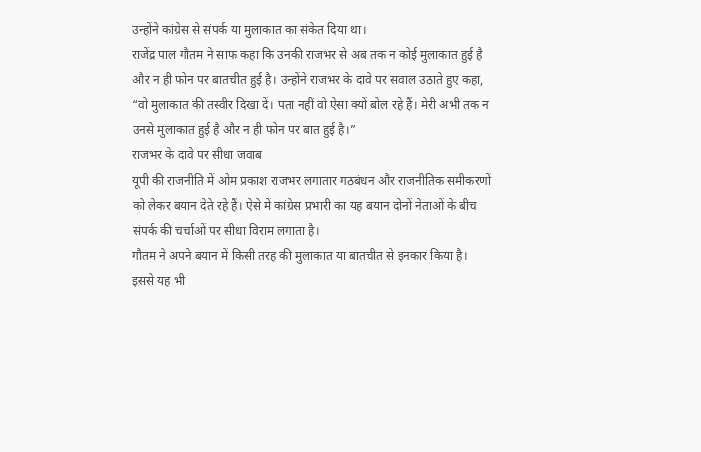उन्होंने कांग्रेस से संपर्क या मुलाकात का संकेत दिया था।
राजेंद्र पाल गौतम ने साफ कहा कि उनकी राजभर से अब तक न कोई मुलाकात हुई है और न ही फोन पर बातचीत हुई है। उन्होंने राजभर के दावे पर सवाल उठाते हुए कहा, “वो मुलाकात की तस्वीर दिखा दें। पता नहीं वो ऐसा क्यों बोल रहे हैं। मेरी अभी तक न उनसे मुलाकात हुई है और न ही फोन पर बात हुई है।”
राजभर के दावे पर सीधा जवाब
यूपी की राजनीति में ओम प्रकाश राजभर लगातार गठबंधन और राजनीतिक समीकरणों को लेकर बयान देते रहे हैं। ऐसे में कांग्रेस प्रभारी का यह बयान दोनों नेताओं के बीच संपर्क की चर्चाओं पर सीधा विराम लगाता है।
गौतम ने अपने बयान में किसी तरह की मुलाकात या बातचीत से इनकार किया है। इससे यह भी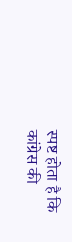स्पष्ट होता है कि कांग्रेस की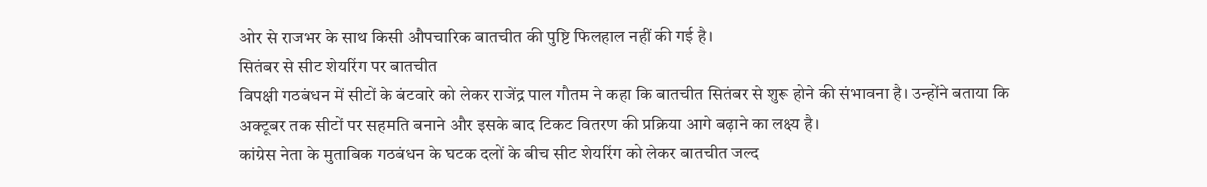ओर से राजभर के साथ किसी औपचारिक बातचीत की पुष्टि फिलहाल नहीं की गई है।
सितंबर से सीट शेयरिंग पर बातचीत
विपक्षी गठबंधन में सीटों के बंटवारे को लेकर राजेंद्र पाल गौतम ने कहा कि बातचीत सितंबर से शुरू होने की संभावना है। उन्होंने बताया कि अक्टूबर तक सीटों पर सहमति बनाने और इसके बाद टिकट वितरण की प्रक्रिया आगे बढ़ाने का लक्ष्य है।
कांग्रेस नेता के मुताबिक गठबंधन के घटक दलों के बीच सीट शेयरिंग को लेकर बातचीत जल्द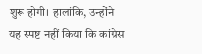शुरू होगी। हालांकि, उन्होंने यह स्पष्ट नहीं किया कि कांग्रेस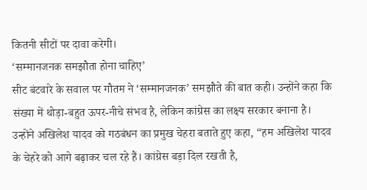कितनी सीटों पर दावा करेगी।
‘सम्मानजनक समझौता होना चाहिए’
सीट बंटवारे के सवाल पर गौतम ने ‘सम्मानजनक’ समझौते की बात कही। उन्होंने कहा कि संख्या में थोड़ा-बहुत ऊपर-नीचे संभव है, लेकिन कांग्रेस का लक्ष्य सरकार बनाना है।
उन्होंने अखिलेश यादव को गठबंधन का प्रमुख चेहरा बताते हुए कहा, “हम अखिलेश यादव के चेहरे को आगे बढ़ाकर चल रहे हैं। कांग्रेस बड़ा दिल रखती है,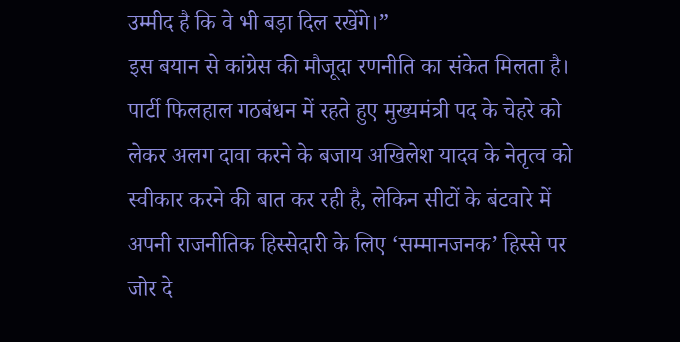उम्मीद है कि वे भी बड़ा दिल रखेंगे।”
इस बयान से कांग्रेस की मौजूदा रणनीति का संकेत मिलता है। पार्टी फिलहाल गठबंधन में रहते हुए मुख्यमंत्री पद के चेहरे को लेकर अलग दावा करने के बजाय अखिलेश यादव के नेतृत्व को स्वीकार करने की बात कर रही है, लेकिन सीटों के बंटवारे में अपनी राजनीतिक हिस्सेदारी के लिए ‘सम्मानजनक’ हिस्से पर जोर दे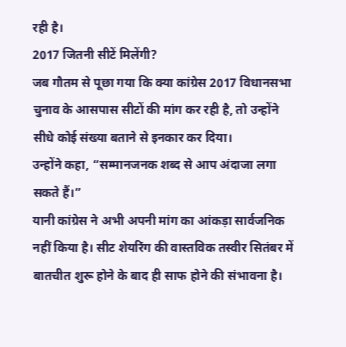रही है।
2017 जितनी सीटें मिलेंगी?
जब गौतम से पूछा गया कि क्या कांग्रेस 2017 विधानसभा चुनाव के आसपास सीटों की मांग कर रही है, तो उन्होंने सीधे कोई संख्या बताने से इनकार कर दिया।
उन्होंने कहा, “सम्मानजनक शब्द से आप अंदाजा लगा सकते हैं।”
यानी कांग्रेस ने अभी अपनी मांग का आंकड़ा सार्वजनिक नहीं किया है। सीट शेयरिंग की वास्तविक तस्वीर सितंबर में बातचीत शुरू होने के बाद ही साफ होने की संभावना है।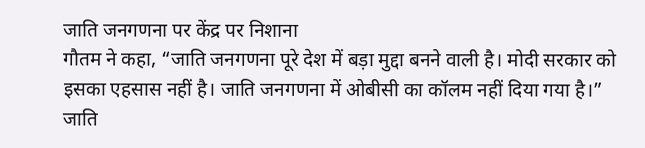जाति जनगणना पर केंद्र पर निशाना
गौतम ने कहा, “जाति जनगणना पूरे देश में बड़ा मुद्दा बनने वाली है। मोदी सरकार को इसका एहसास नहीं है। जाति जनगणना में ओबीसी का कॉलम नहीं दिया गया है।”
जाति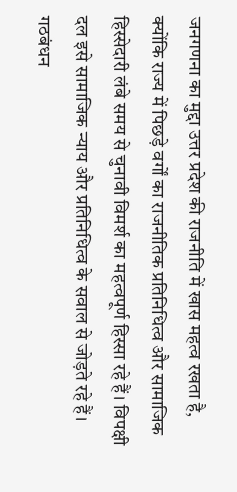जनगणना का मुद्दा उत्तर प्रदेश की राजनीति में खास महत्व रखता है, क्योंकि राज्य में पिछड़े वर्गों का राजनीतिक प्रतिनिधित्व और सामाजिक हिस्सेदारी लंबे समय से चुनावी विमर्श का महत्वपूर्ण हिस्सा रहे हैं। विपक्षी दल इसे सामाजिक न्याय और प्रतिनिधित्व के सवाल से जोड़ते रहे हैं।
गठबंधन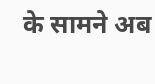के सामने अब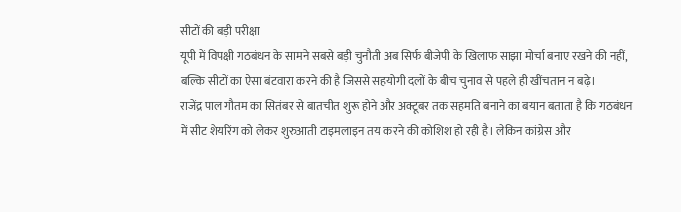सीटों की बड़ी परीक्षा
यूपी में विपक्षी गठबंधन के सामने सबसे बड़ी चुनौती अब सिर्फ बीजेपी के खिलाफ साझा मोर्चा बनाए रखने की नहीं, बल्कि सीटों का ऐसा बंटवारा करने की है जिससे सहयोगी दलों के बीच चुनाव से पहले ही खींचतान न बढ़े।
राजेंद्र पाल गौतम का सितंबर से बातचीत शुरू होने और अक्टूबर तक सहमति बनाने का बयान बताता है कि गठबंधन में सीट शेयरिंग को लेकर शुरुआती टाइमलाइन तय करने की कोशिश हो रही है। लेकिन कांग्रेस और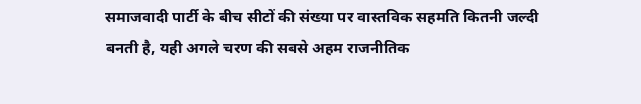समाजवादी पार्टी के बीच सीटों की संख्या पर वास्तविक सहमति कितनी जल्दी बनती है, यही अगले चरण की सबसे अहम राजनीतिक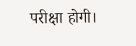परीक्षा होगी।